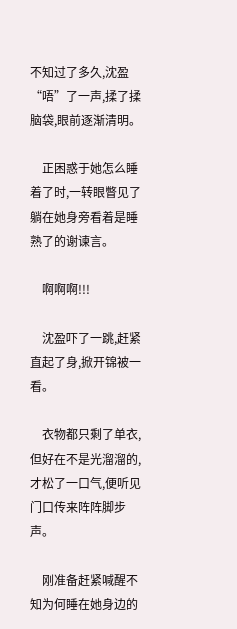不知过了多久,沈盈“唔”了一声,揉了揉脑袋,眼前逐渐清明。

    正困惑于她怎么睡着了时,一转眼瞥见了躺在她身旁看着是睡熟了的谢谏言。

    啊啊啊!!!

    沈盈吓了一跳,赶紧直起了身,掀开锦被一看。

    衣物都只剩了单衣,但好在不是光溜溜的,才松了一口气,便听见门口传来阵阵脚步声。

    刚准备赶紧喊醒不知为何睡在她身边的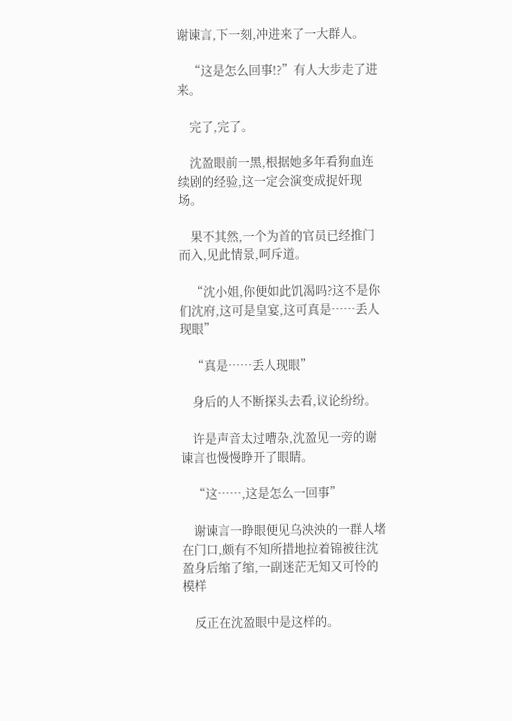谢谏言,下一刻,冲进来了一大群人。

    “这是怎么回事!?”有人大步走了进来。

    完了,完了。

    沈盈眼前一黑,根据她多年看狗血连续剧的经验,这一定会演变成捉奸现场。

    果不其然,一个为首的官员已经推门而入,见此情景,呵斥道。

    “沈小姐,你便如此饥渴吗?这不是你们沈府,这可是皇宴,这可真是……丢人现眼”

    “真是……丢人现眼”

    身后的人不断探头去看,议论纷纷。

    许是声音太过嘈杂,沈盈见一旁的谢谏言也慢慢睁开了眼睛。

    “这……,这是怎么一回事”

    谢谏言一睁眼便见乌泱泱的一群人堵在门口,颇有不知所措地拉着锦被往沈盈身后缩了缩,一副迷茫无知又可怜的模样

    反正在沈盈眼中是这样的。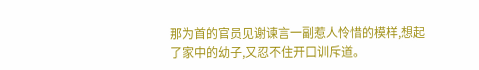那为首的官员见谢谏言一副惹人怜惜的模样,想起了家中的幼子,又忍不住开口训斥道。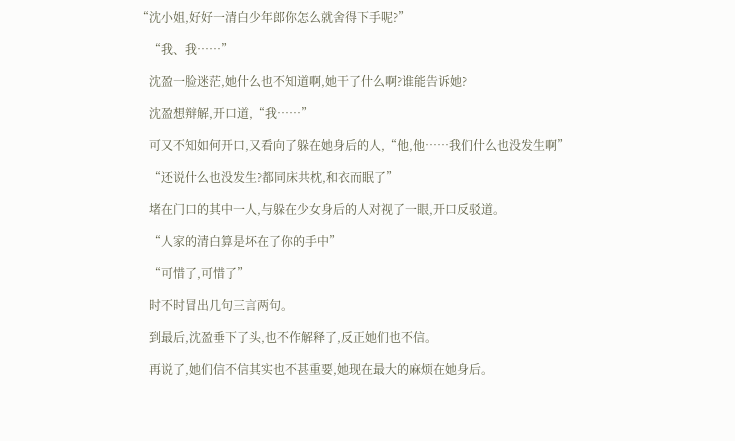“沈小姐,好好一清白少年郎你怎么就舍得下手呢?”

    “我、我……”

    沈盈一脸迷茫,她什么也不知道啊,她干了什么啊?谁能告诉她?

    沈盈想辩解,开口道,“我……”

    可又不知如何开口,又看向了躲在她身后的人,“他,他……我们什么也没发生啊”

    “还说什么也没发生?都同床共枕,和衣而眠了”

    堵在门口的其中一人,与躲在少女身后的人对视了一眼,开口反驳道。

    “人家的清白算是坏在了你的手中”

    “可惜了,可惜了”

    时不时冒出几句三言两句。

    到最后,沈盈垂下了头,也不作解释了,反正她们也不信。

    再说了,她们信不信其实也不甚重要,她现在最大的麻烦在她身后。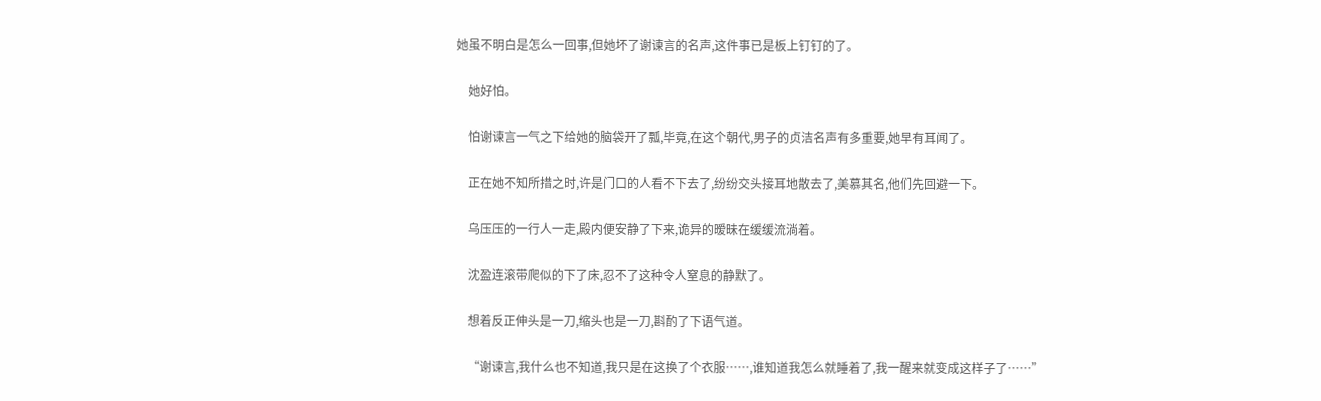她虽不明白是怎么一回事,但她坏了谢谏言的名声,这件事已是板上钉钉的了。

    她好怕。

    怕谢谏言一气之下给她的脑袋开了瓢,毕竟,在这个朝代,男子的贞洁名声有多重要,她早有耳闻了。

    正在她不知所措之时,许是门口的人看不下去了,纷纷交头接耳地散去了,美慕其名,他们先回避一下。

    乌压压的一行人一走,殿内便安静了下来,诡异的暧昧在缓缓流淌着。

    沈盈连滚带爬似的下了床,忍不了这种令人窒息的静默了。

    想着反正伸头是一刀,缩头也是一刀,斟酌了下语气道。

    “谢谏言,我什么也不知道,我只是在这换了个衣服……,谁知道我怎么就睡着了,我一醒来就变成这样子了……”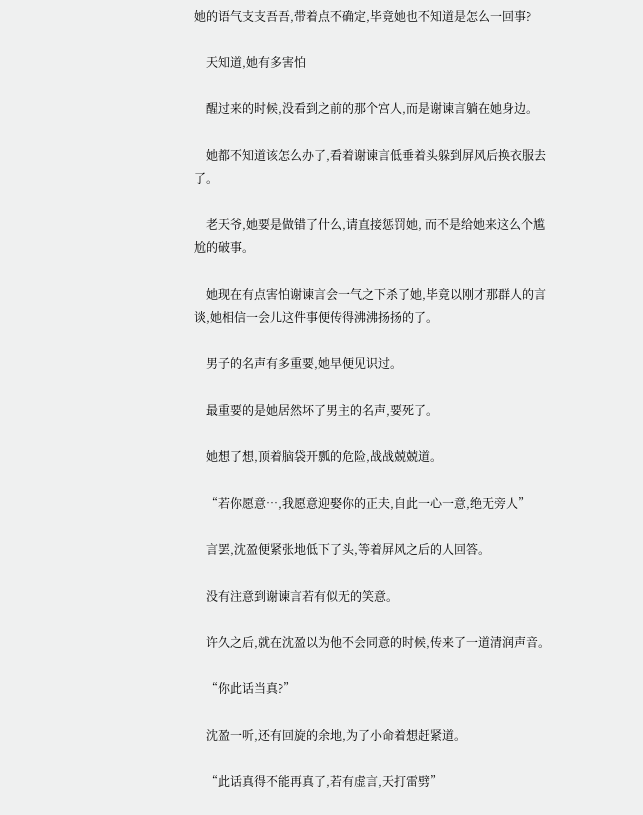她的语气支支吾吾,带着点不确定,毕竟她也不知道是怎么一回事?

    天知道,她有多害怕

    醒过来的时候,没看到之前的那个宫人,而是谢谏言躺在她身边。

    她都不知道该怎么办了,看着谢谏言低垂着头躲到屏风后换衣服去了。

    老天爷,她要是做错了什么,请直接惩罚她, 而不是给她来这么个尴尬的破事。

    她现在有点害怕谢谏言会一气之下杀了她,毕竟以刚才那群人的言谈,她相信一会儿这件事便传得沸沸扬扬的了。

    男子的名声有多重要,她早便见识过。

    最重要的是她居然坏了男主的名声,要死了。

    她想了想,顶着脑袋开瓢的危险,战战兢兢道。

    “若你愿意…,我愿意迎娶你的正夫,自此一心一意,绝无旁人”

    言罢,沈盈便紧张地低下了头,等着屏风之后的人回答。

    没有注意到谢谏言若有似无的笑意。

    许久之后,就在沈盈以为他不会同意的时候,传来了一道清润声音。

    “你此话当真?”

    沈盈一听,还有回旋的余地,为了小命着想赶紧道。

    “此话真得不能再真了,若有虚言,天打雷劈”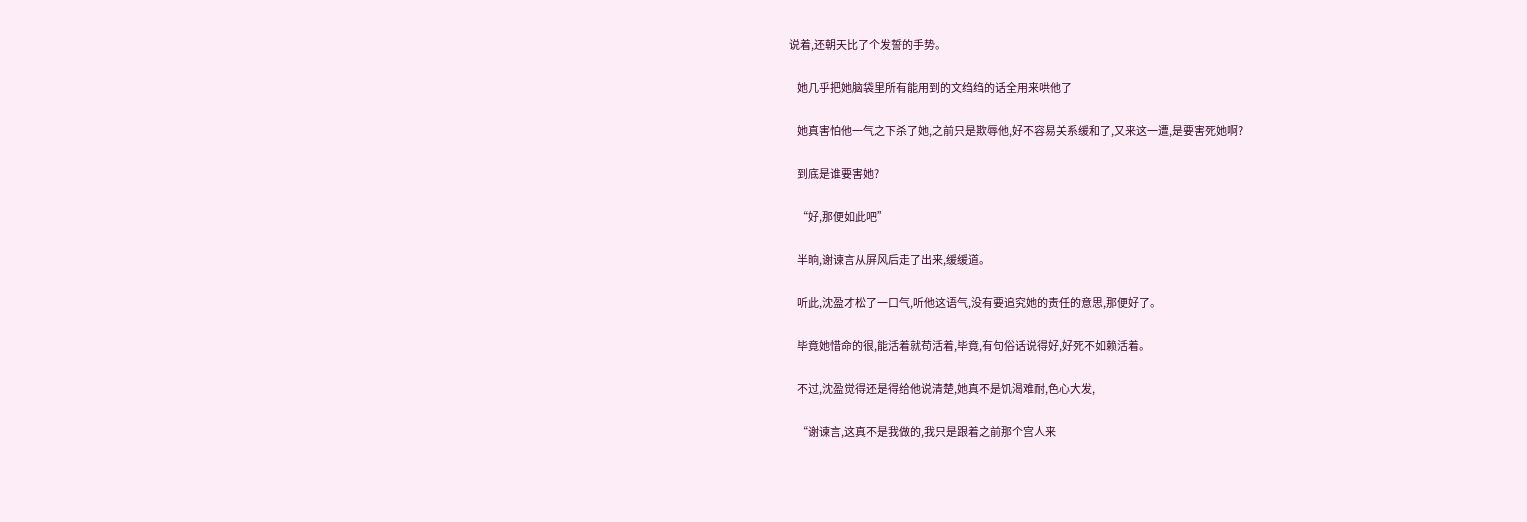说着,还朝天比了个发誓的手势。

    她几乎把她脑袋里所有能用到的文绉绉的话全用来哄他了

    她真害怕他一气之下杀了她,之前只是欺辱他,好不容易关系缓和了,又来这一遭,是要害死她啊?

    到底是谁要害她?

    “好,那便如此吧”

    半晌,谢谏言从屏风后走了出来,缓缓道。

    听此,沈盈才松了一口气,听他这语气,没有要追究她的责任的意思,那便好了。

    毕竟她惜命的很,能活着就苟活着,毕竟,有句俗话说得好,好死不如赖活着。

    不过,沈盈觉得还是得给他说清楚,她真不是饥渴难耐,色心大发,

    “谢谏言,这真不是我做的,我只是跟着之前那个宫人来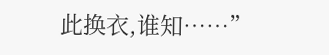此换衣,谁知……”